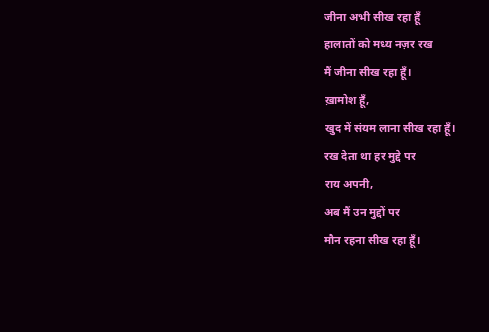जीना अभी सीख रहा हूँ
हालातों को मध्य नज़र रख
मैं जीना सीख रहा हूँ।
ख़ामोश हूँ,
खुद में संयम लाना सीख रहा हूँ।
रख देता था हर मुद्दे पर
राय अपनी,
अब मैं उन मुद्दों पर
मौन रहना सीख रहा हूँ।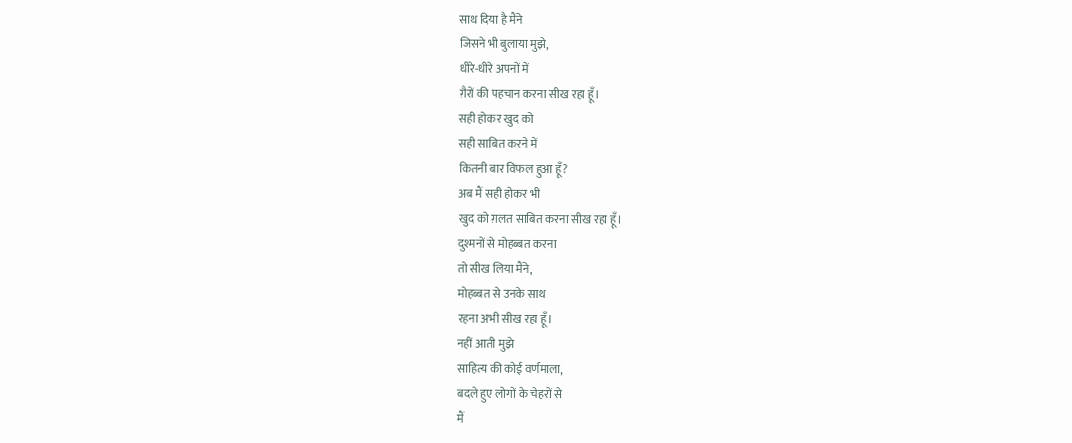साथ दिया है मैंने
जिसने भी बुलाया मुझे,
धीरे-धीरे अपनों में
ग़ैरों की पहचान करना सीख रहा हूँ।
सही होकर खुद को
सही साबित करने में
कितनी बार विफल हुआ हूँ?
अब मैं सही होकर भी
खुद को ग़लत साबित करना सीख रहा हूँ।
दुश्मनों से मोहब्बत करना
तो सीख लिया मैंने,
मोहब्बत से उनके साथ
रहना अभी सीख रहा हूँ।
नहीं आती मुझे
साहित्य की कोई वर्णमाला,
बदले हुए लोगों के चेहरों से
मैं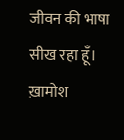जीवन की भाषा सीख रहा हूँ।
ख़ामोश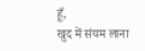हूँ,
खुद में संयम लाना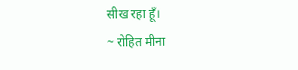सीख रहा हूँ।
~ रोहित मीना